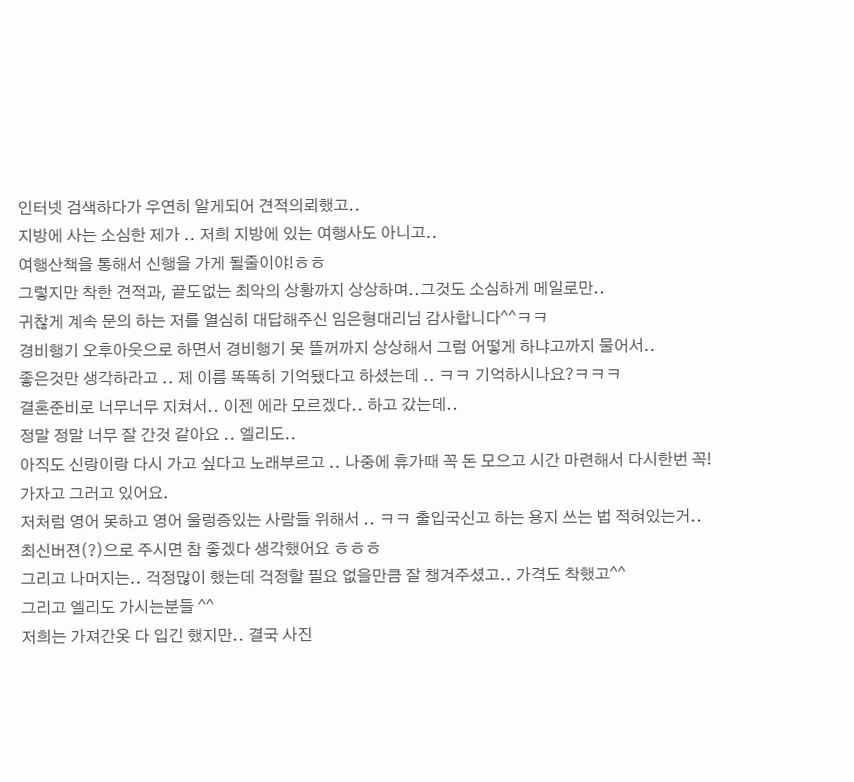인터넷 검색하다가 우연히 알게되어 견적의뢰했고..
지방에 사는 소심한 제가 .. 저희 지방에 있는 여행사도 아니고..
여행산책을 통해서 신행을 가게 될줄이야!ㅎㅎ
그렇지만 착한 견적과, 끝도없는 최악의 상황까지 상상하며..그것도 소심하게 메일로만..
귀찮게 계속 문의 하는 저를 열심히 대답해주신 임은형대리님 감사합니다^^ㅋㅋ
경비행기 오후아웃으로 하면서 경비행기 못 뜰꺼까지 상상해서 그럼 어떻게 하냐고까지 물어서..
좋은것만 생각하라고 .. 제 이름 똑똑히 기억됐다고 하셨는데 .. ㅋㅋ 기억하시나요?ㅋㅋㅋ
결혼준비로 너무너무 지쳐서.. 이젠 에라 모르겠다.. 하고 갔는데..
정말 정말 너무 잘 간것 같아요 .. 엘리도..
아직도 신랑이랑 다시 가고 싶다고 노래부르고 .. 나중에 휴가때 꼭 돈 모으고 시간 마련해서 다시한번 꼭!
가자고 그러고 있어요.
저처럼 영어 못하고 영어 울렁증있는 사람들 위해서 .. ㅋㅋ 출입국신고 하는 용지 쓰는 법 적혀있는거..
최신버젼(?)으로 주시면 참 좋겠다 생각했어요 ㅎㅎㅎ
그리고 나머지는.. 걱정많이 했는데 걱정할 필요 없을만큼 잘 챙겨주셨고.. 가격도 착했고^^
그리고 엘리도 가시는분들 ^^
저희는 가져간옷 다 입긴 했지만.. 결국 사진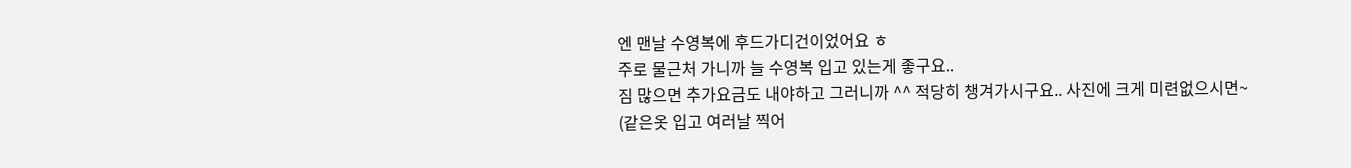엔 맨날 수영복에 후드가디건이었어요 ㅎ
주로 물근처 가니까 늘 수영복 입고 있는게 좋구요..
짐 많으면 추가요금도 내야하고 그러니까 ^^ 적당히 챙겨가시구요.. 사진에 크게 미련없으시면~
(같은옷 입고 여러날 찍어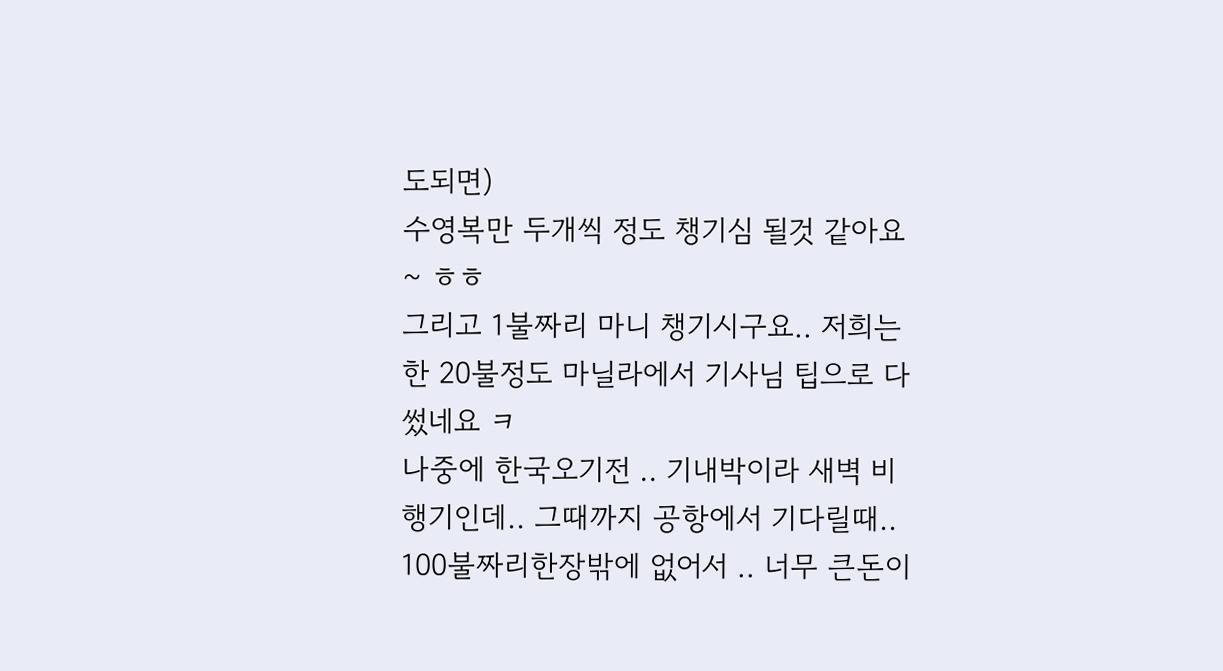도되면)
수영복만 두개씩 정도 챙기심 될것 같아요~ ㅎㅎ
그리고 1불짜리 마니 챙기시구요.. 저희는 한 20불정도 마닐라에서 기사님 팁으로 다 썼네요 ㅋ
나중에 한국오기전 .. 기내박이라 새벽 비행기인데.. 그때까지 공항에서 기다릴때..
100불짜리한장밖에 없어서 .. 너무 큰돈이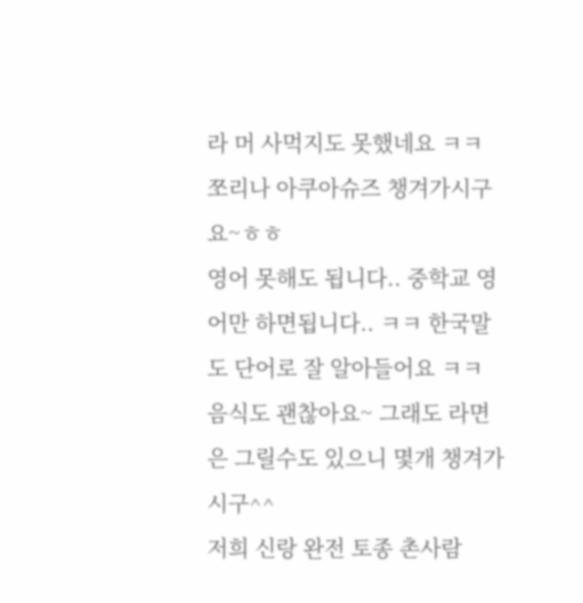라 머 사먹지도 못했네요 ㅋㅋ
쪼리나 아쿠아슈즈 챙겨가시구요~ㅎㅎ
영어 못해도 됩니다.. 중학교 영어만 하면됩니다.. ㅋㅋ 한국말도 단어로 잘 알아들어요 ㅋㅋ
음식도 괜찮아요~ 그래도 라면은 그릴수도 있으니 몇개 챙겨가시구^^
저희 신랑 완전 토종 촌사람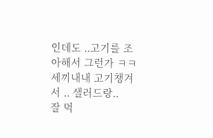인데도 ..고기를 조아해서 그런가 ㅋㅋ 세끼내내 고기챙겨서 .. 샐러드랑..
잘 먹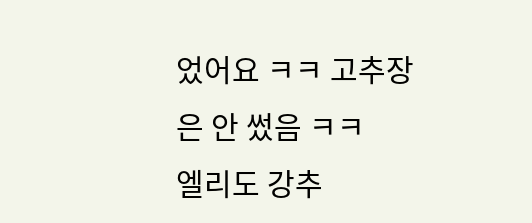었어요 ㅋㅋ 고추장은 안 썼음 ㅋㅋ
엘리도 강추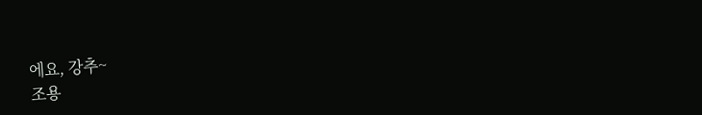에요, 강추~
조용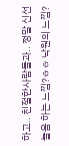하고.. 친절한사람들과.. 정말 신선놀음 하는 느낌?ㅎㅎ 낙원의 느낌?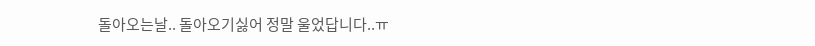돌아오는날.. 돌아오기싫어 정말 울었답니다..ㅠ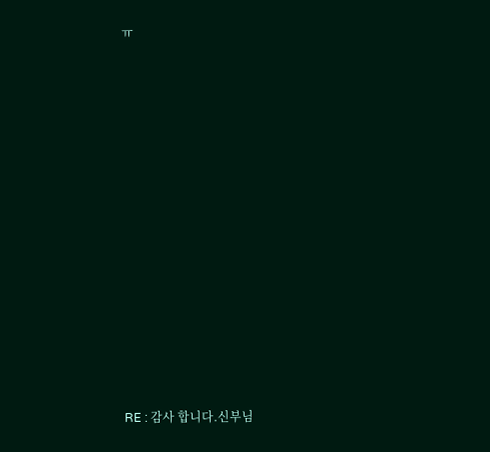ㅠ














RE : 감사 합니다.신부님